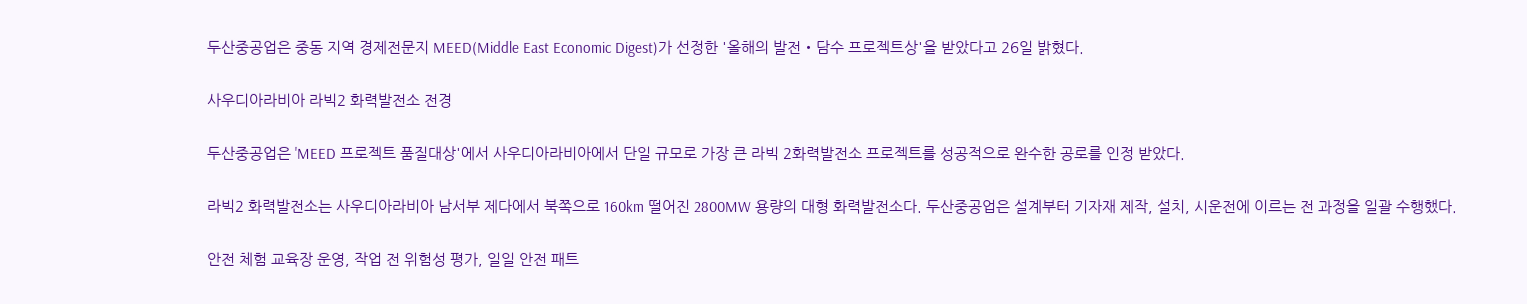두산중공업은 중동 지역 경제전문지 MEED(Middle East Economic Digest)가 선정한 '올해의 발전‧담수 프로젝트상'을 받았다고 26일 밝혔다.

사우디아라비아 라빅2 화력발전소 전경

두산중공업은 'MEED 프로젝트 품질대상'에서 사우디아라비아에서 단일 규모로 가장 큰 라빅 2화력발전소 프로젝트를 성공적으로 완수한 공로를 인정 받았다.

라빅2 화력발전소는 사우디아라비아 남서부 제다에서 북쪽으로 160km 떨어진 2800MW 용량의 대형 화력발전소다. 두산중공업은 설계부터 기자재 제작, 설치, 시운전에 이르는 전 과정을 일괄 수행했다.

안전 체험 교육장 운영, 작업 전 위험성 평가, 일일 안전 패트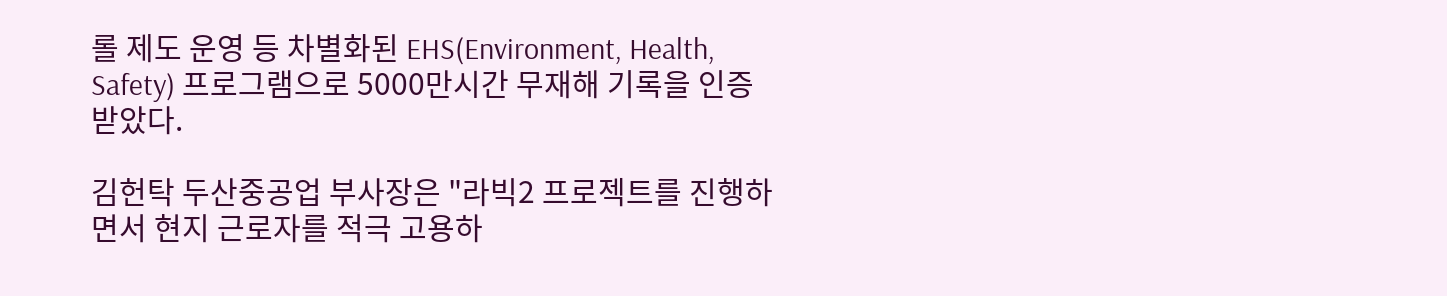롤 제도 운영 등 차별화된 EHS(Environment, Health, Safety) 프로그램으로 5000만시간 무재해 기록을 인증 받았다.

김헌탁 두산중공업 부사장은 "라빅2 프로젝트를 진행하면서 현지 근로자를 적극 고용하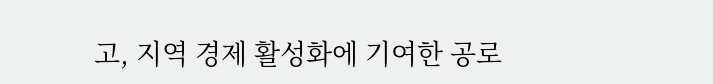고, 지역 경제 활성화에 기여한 공로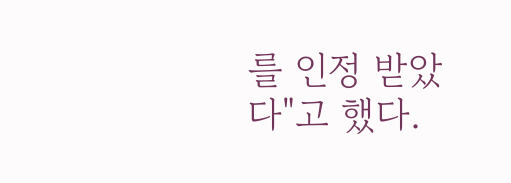를 인정 받았다"고 했다.